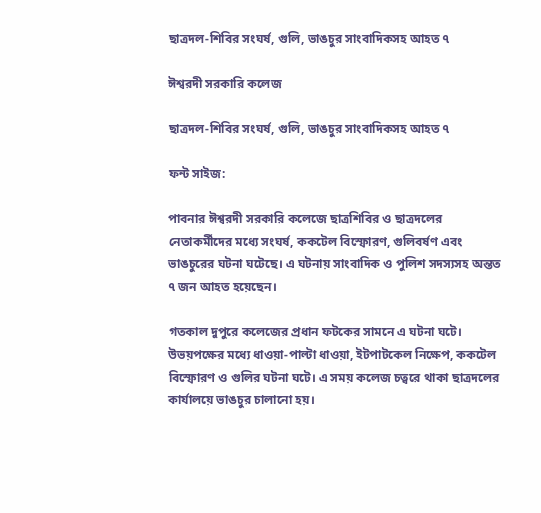ছাত্রদল-শিবির সংঘর্ষ, গুলি, ভাঙচুর সাংবাদিকসহ আহত ৭

ঈশ্বরদী সরকারি কলেজ

ছাত্রদল-শিবির সংঘর্ষ, গুলি, ভাঙচুর সাংবাদিকসহ আহত ৭

ফন্ট সাইজ:

পাবনার ঈশ্বরদী সরকারি কলেজে ছাত্রশিবির ও ছাত্রদলের নেতাকর্মীদের মধ্যে সংঘর্ষ, ককটেল বিস্ফোরণ, গুলিবর্ষণ এবং ভাঙচুরের ঘটনা ঘটেছে। এ ঘটনায় সাংবাদিক ও পুলিশ সদস্যসহ অন্তত ৭ জন আহত হয়েছেন।

গতকাল দুপুরে কলেজের প্রধান ফটকের সামনে এ ঘটনা ঘটে। উভয়পক্ষের মধ্যে ধাওয়া-পাল্টা ধাওয়া, ইটপাটকেল নিক্ষেপ, ককটেল বিস্ফোরণ ও গুলির ঘটনা ঘটে। এ সময় কলেজ চত্বরে থাকা ছাত্রদলের কার্যালয়ে ভাঙচুর চালানো হয়।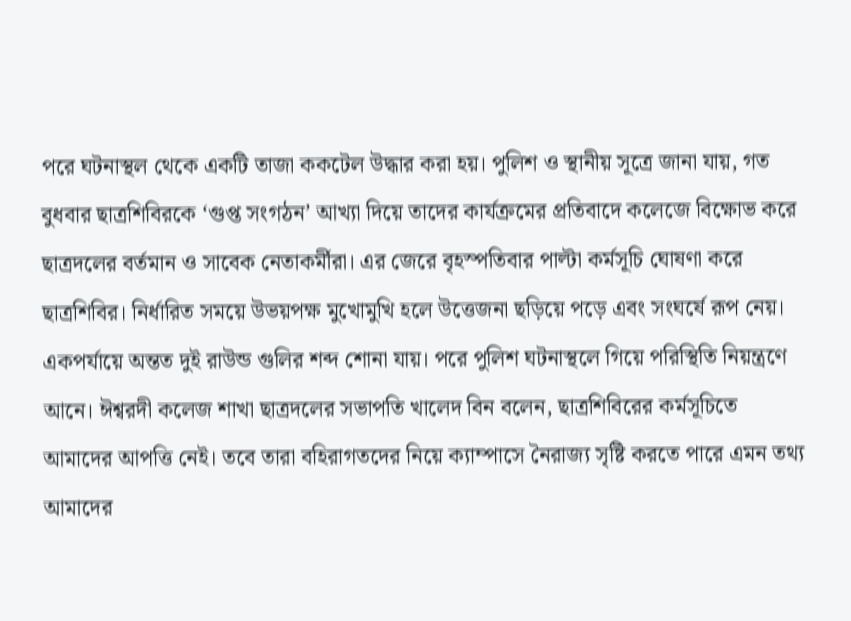পরে ঘটনাস্থল থেকে একটি তাজা ককটেল উদ্ধার করা হয়। পুলিশ ও স্থানীয় সূত্রে জানা যায়, গত বুধবার ছাত্রশিবিরকে ‘গুপ্ত সংগঠন’ আখ্যা দিয়ে তাদের কার্যক্রমের প্রতিবাদে কলেজে বিক্ষোভ করে ছাত্রদলের বর্তমান ও সাবেক নেতাকর্মীরা। এর জেরে বৃহস্পতিবার পাল্টা কর্মসূচি ঘোষণা করে ছাত্রশিবির। নির্ধারিত সময়ে উভয়পক্ষ মুখোমুখি হলে উত্তেজনা ছড়িয়ে পড়ে এবং সংঘর্ষে রূপ নেয়। একপর্যায়ে অন্তত দুই রাউন্ড গুলির শব্দ শোনা যায়। পরে পুলিশ ঘটনাস্থলে গিয়ে পরিস্থিতি নিয়ন্ত্রণে আনে। ঈশ্বরদী কলেজ শাখা ছাত্রদলের সভাপতি খালেদ বিন বলেন, ছাত্রশিবিরের কর্মসূচিতে আমাদের আপত্তি নেই। তবে তারা বহিরাগতদের নিয়ে ক্যাম্পাসে নৈরাজ্য সৃষ্টি করতে পারে এমন তথ্য আমাদের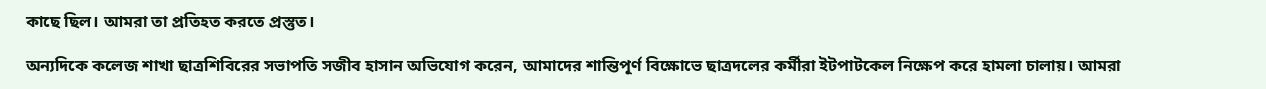কাছে ছিল। আমরা তা প্রতিহত করতে প্রস্তুত।

অন্যদিকে কলেজ শাখা ছাত্রশিবিরের সভাপতি সজীব হাসান অভিযোগ করেন, আমাদের শান্তিপূর্ণ বিক্ষোভে ছাত্রদলের কর্মীরা ইটপাটকেল নিক্ষেপ করে হামলা চালায়। আমরা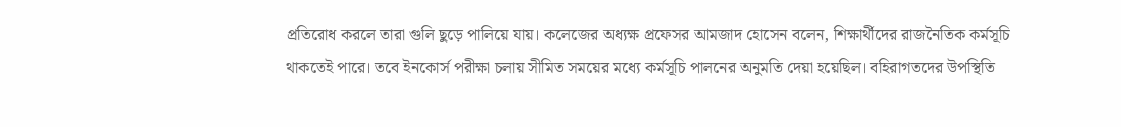প্রতিরোধ করলে তারা গুলি ছুড়ে পালিয়ে যায়। কলেজের অধ্যক্ষ প্রফেসর আমজাদ হোসেন বলেন, শিক্ষার্থীদের রাজনৈতিক কর্মসূচি থাকতেই পারে। তবে ইনকোর্স পরীক্ষা চলায় সীমিত সময়ের মধ্যে কর্মসূচি পালনের অনুমতি দেয়া হয়েছিল। বহিরাগতদের উপস্থিতি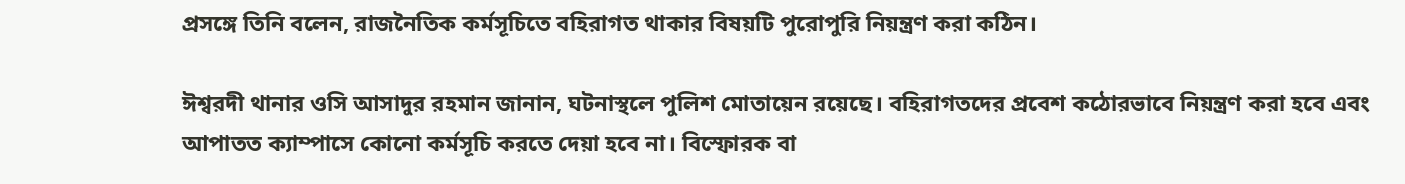প্রসঙ্গে তিনি বলেন, রাজনৈতিক কর্মসূচিতে বহিরাগত থাকার বিষয়টি পুরোপুরি নিয়ন্ত্রণ করা কঠিন।

ঈশ্বরদী থানার ওসি আসাদুর রহমান জানান, ঘটনাস্থলে পুলিশ মোতায়েন রয়েছে। বহিরাগতদের প্রবেশ কঠোরভাবে নিয়ন্ত্রণ করা হবে এবং আপাতত ক্যাম্পাসে কোনো কর্মসূচি করতে দেয়া হবে না। বিস্ফোরক বা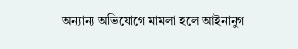অন্যান্য অভিযোগে মামলা হলে আইনানুগ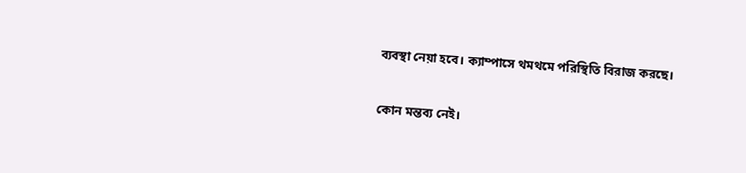ব্যবস্থা নেয়া হবে। ক্যাম্পাসে থমথমে পরিস্থিতি বিরাজ করছে।

কোন মন্তব্য নেই।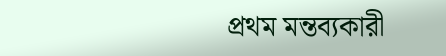প্রথম মন্তব্যকারী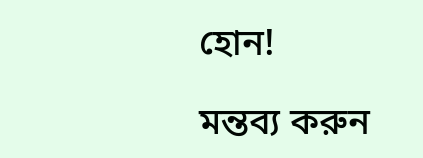হোন!

মন্তব্য করুন